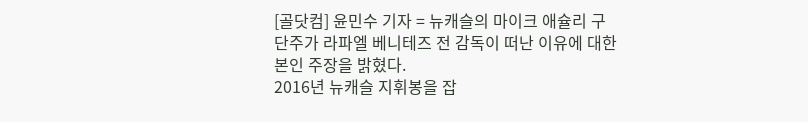[골닷컴] 윤민수 기자 = 뉴캐슬의 마이크 애슐리 구단주가 라파엘 베니테즈 전 감독이 떠난 이유에 대한 본인 주장을 밝혔다.
2016년 뉴캐슬 지휘봉을 잡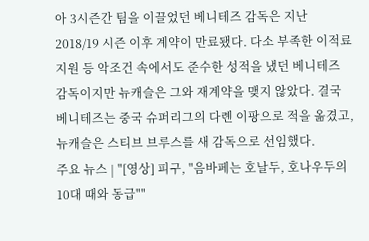아 3시즌간 팀을 이끌었던 베니테즈 감독은 지난 2018/19 시즌 이후 계약이 만료됐다. 다소 부족한 이적료 지원 등 악조건 속에서도 준수한 성적을 냈던 베니테즈 감독이지만 뉴캐슬은 그와 재계약을 맺지 않았다. 결국 베니테즈는 중국 슈퍼리그의 다롄 이팡으로 적을 옮겼고, 뉴캐슬은 스티브 브루스를 새 감독으로 선임했다.
주요 뉴스 | "[영상] 피구, "음바페는 호날두, 호나우두의 10대 때와 동급""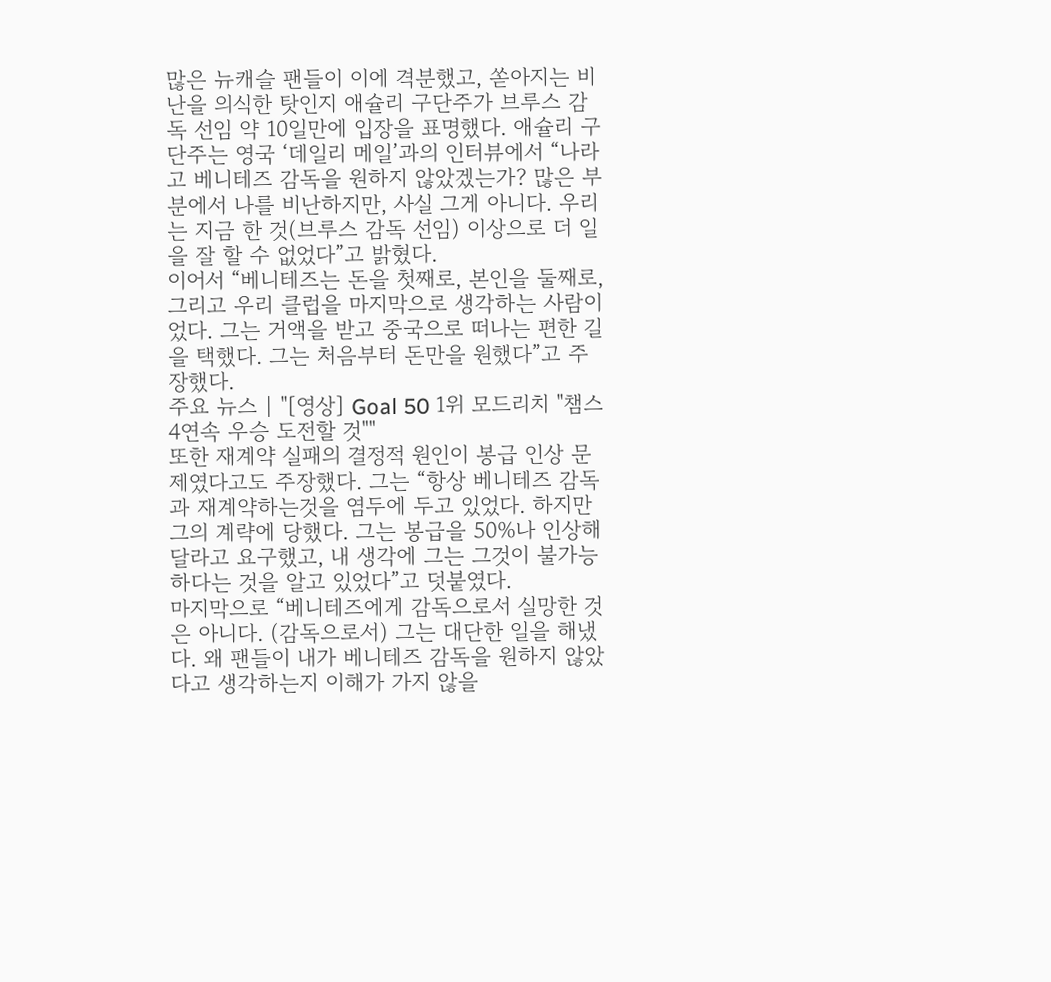많은 뉴캐슬 팬들이 이에 격분했고, 쏟아지는 비난을 의식한 탓인지 애슐리 구단주가 브루스 감독 선임 약 10일만에 입장을 표명했다. 애슐리 구단주는 영국 ‘데일리 메일’과의 인터뷰에서 “나라고 베니테즈 감독을 원하지 않았겠는가? 많은 부분에서 나를 비난하지만, 사실 그게 아니다. 우리는 지금 한 것(브루스 감독 선임) 이상으로 더 일을 잘 할 수 없었다”고 밝혔다.
이어서 “베니테즈는 돈을 첫째로, 본인을 둘째로, 그리고 우리 클럽을 마지막으로 생각하는 사람이었다. 그는 거액을 받고 중국으로 떠나는 편한 길을 택했다. 그는 처음부터 돈만을 원했다”고 주장했다.
주요 뉴스 | "[영상] Goal 50 1위 모드리치 "챔스 4연속 우승 도전할 것""
또한 재계약 실패의 결정적 원인이 봉급 인상 문제였다고도 주장했다. 그는 “항상 베니테즈 감독과 재계약하는것을 염두에 두고 있었다. 하지만 그의 계략에 당했다. 그는 봉급을 50%나 인상해달라고 요구했고, 내 생각에 그는 그것이 불가능하다는 것을 알고 있었다”고 덧붙였다.
마지막으로 “베니테즈에게 감독으로서 실망한 것은 아니다. (감독으로서) 그는 대단한 일을 해냈다. 왜 팬들이 내가 베니테즈 감독을 원하지 않았다고 생각하는지 이해가 가지 않을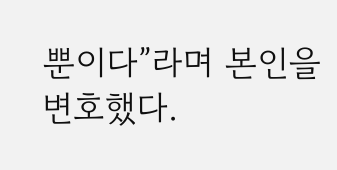뿐이다”라며 본인을 변호했다.